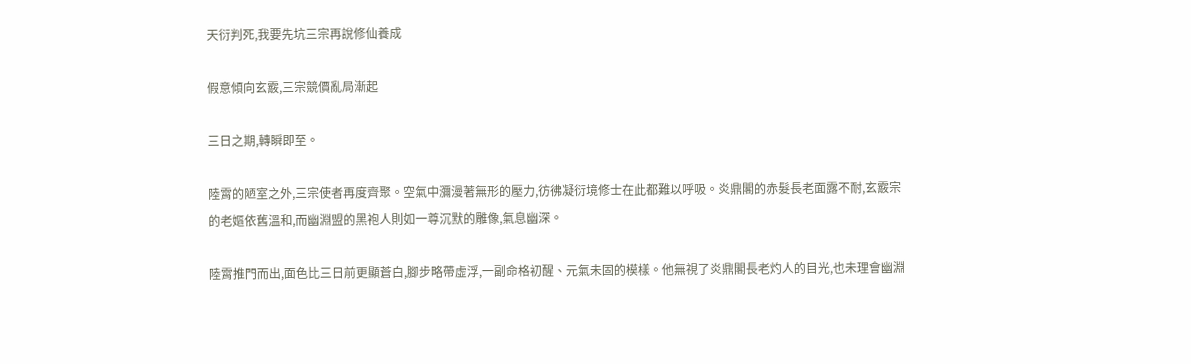天衍判死,我要先坑三宗再說修仙養成

假意傾向玄霰,三宗競價亂局漸起

三日之期,轉瞬即至。

陸霄的陋室之外,三宗使者再度齊聚。空氣中瀰漫著無形的壓力,彷彿凝衍境修士在此都難以呼吸。炎鼎閣的赤髮長老面露不耐,玄霰宗的老嫗依舊溫和,而幽淵盟的黑袍人則如一尊沉默的雕像,氣息幽深。

陸霄推門而出,面色比三日前更顯蒼白,腳步略帶虛浮,一副命格初醒、元氣未固的模樣。他無視了炎鼎閣長老灼人的目光,也未理會幽淵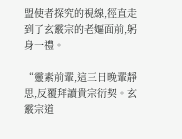盟使者探究的視線,徑直走到了玄霰宗的老嫗面前,躬身一禮。

“靈素前輩,這三日晚輩靜思,反覆拜讀貴宗衍契。玄霰宗道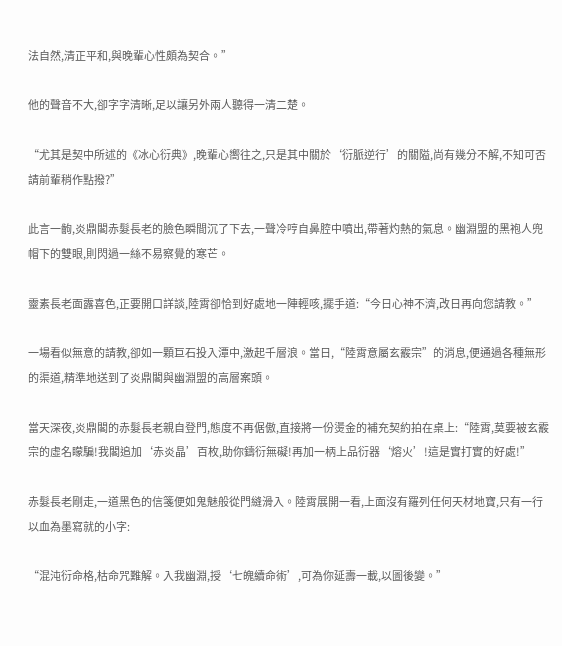法自然,清正平和,與晚輩心性頗為契合。”

他的聲音不大,卻字字清晰,足以讓另外兩人聽得一清二楚。

“尤其是契中所述的《冰心衍典》,晚輩心嚮往之,只是其中關於‘衍脈逆行’的關隘,尚有幾分不解,不知可否請前輩稍作點撥?”

此言一齣,炎鼎閣赤髮長老的臉色瞬間沉了下去,一聲冷哼自鼻腔中噴出,帶著灼熱的氣息。幽淵盟的黑袍人兜帽下的雙眼,則閃過一絲不易察覺的寒芒。

靈素長老面露喜色,正要開口詳談,陸霄卻恰到好處地一陣輕咳,擺手道:“今日心神不濟,改日再向您請教。”

一場看似無意的請教,卻如一顆巨石投入潭中,激起千層浪。當日,“陸霄意屬玄霰宗”的消息,便通過各種無形的渠道,精準地送到了炎鼎閣與幽淵盟的高層案頭。

當天深夜,炎鼎閣的赤髮長老親自登門,態度不再倨傲,直接將一份燙金的補充契約拍在桌上:“陸霄,莫要被玄霰宗的虛名矇騙!我閣追加‘赤炎晶’百枚,助你鑄衍無礙!再加一柄上品衍器‘熔火’!這是實打實的好處!”

赤髮長老剛走,一道黑色的信箋便如鬼魅般從門縫滑入。陸霄展開一看,上面沒有羅列任何天材地寶,只有一行以血為墨寫就的小字:

“混沌衍命格,枯命咒難解。入我幽淵,授‘七魄續命術’,可為你延壽一載,以圖後變。”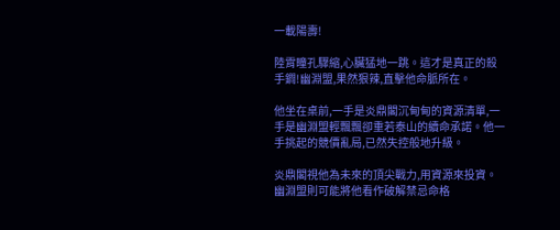一載陽壽!

陸霄瞳孔驟縮,心臟猛地一跳。這才是真正的殺手鐧!幽淵盟,果然狠辣,直擊他命脈所在。

他坐在桌前,一手是炎鼎閣沉甸甸的資源清單,一手是幽淵盟輕飄飄卻重若泰山的續命承諾。他一手挑起的競價亂局,已然失控般地升級。

炎鼎閣視他為未來的頂尖戰力,用資源來投資。幽淵盟則可能將他看作破解禁忌命格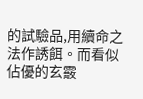的試驗品,用續命之法作誘餌。而看似佔優的玄霰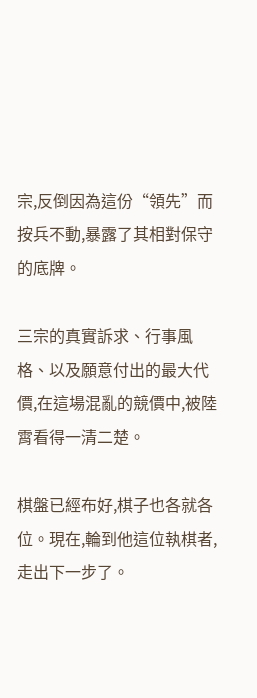宗,反倒因為這份“領先”而按兵不動,暴露了其相對保守的底牌。

三宗的真實訴求、行事風格、以及願意付出的最大代價,在這場混亂的競價中,被陸霄看得一清二楚。

棋盤已經布好,棋子也各就各位。現在,輪到他這位執棋者,走出下一步了。